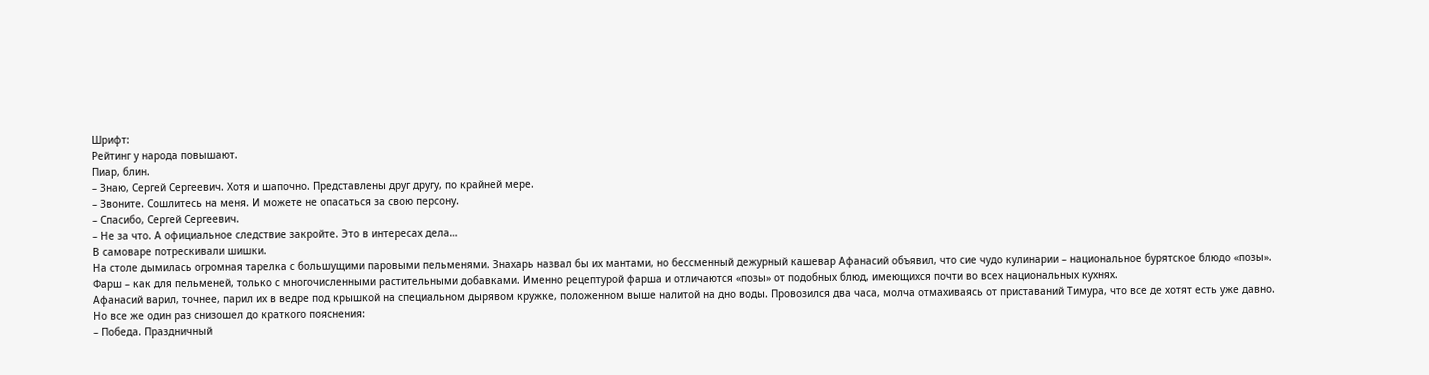Шрифт:
Рейтинг у народа повышают.
Пиар, блин.
– Знаю, Сергей Сергеевич. Хотя и шапочно. Представлены друг другу, по крайней мере.
– Звоните. Сошлитесь на меня. И можете не опасаться за свою персону.
– Спасибо, Сергей Сергеевич.
– Не за что. А официальное следствие закройте. Это в интересах дела…
В самоваре потрескивали шишки.
На столе дымилась огромная тарелка с большущими паровыми пельменями. Знахарь назвал бы их мантами, но бессменный дежурный кашевар Афанасий объявил, что сие чудо кулинарии – национальное бурятское блюдо «позы».
Фарш – как для пельменей, только с многочисленными растительными добавками. Именно рецептурой фарша и отличаются «позы» от подобных блюд, имеющихся почти во всех национальных кухнях.
Афанасий варил, точнее, парил их в ведре под крышкой на специальном дырявом кружке, положенном выше налитой на дно воды. Провозился два часа, молча отмахиваясь от приставаний Тимура, что все де хотят есть уже давно.
Но все же один раз снизошел до краткого пояснения:
– Победа. Праздничный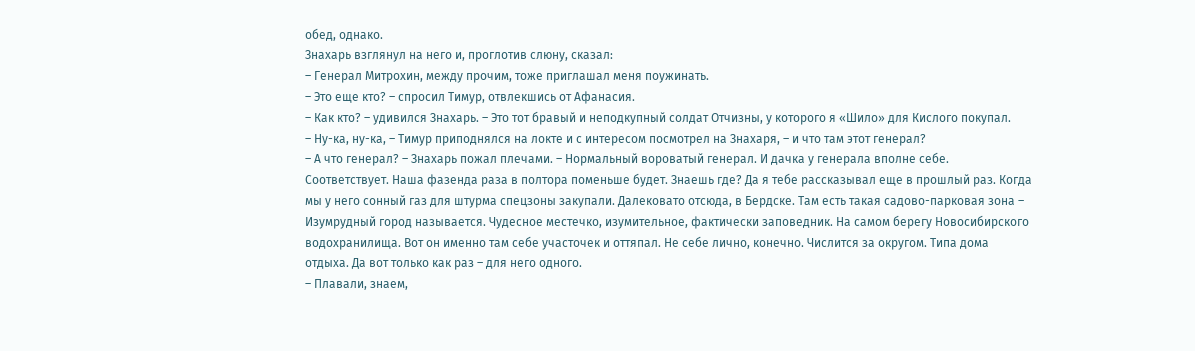обед, однако.
Знахарь взглянул на него и, проглотив слюну, сказал:
– Генерал Митрохин, между прочим, тоже приглашал меня поужинать.
– Это еще кто? – спросил Тимур, отвлекшись от Афанасия.
– Как кто? – удивился Знахарь. – Это тот бравый и неподкупный солдат Отчизны, у которого я «Шило» для Кислого покупал.
– Ну-ка, ну-ка, – Тимур приподнялся на локте и с интересом посмотрел на Знахаря, – и что там этот генерал?
– А что генерал? – Знахарь пожал плечами. – Нормальный вороватый генерал. И дачка у генерала вполне себе. Соответствует. Наша фазенда раза в полтора поменьше будет. Знаешь где? Да я тебе рассказывал еще в прошлый раз. Когда мы у него сонный газ для штурма спецзоны закупали. Далековато отсюда, в Бердске. Там есть такая садово-парковая зона – Изумрудный город называется. Чудесное местечко, изумительное, фактически заповедник. На самом берегу Новосибирского водохранилища. Вот он именно там себе участочек и оттяпал. Не себе лично, конечно. Числится за округом. Типа дома отдыха. Да вот только как раз – для него одного.
– Плавали, знаем,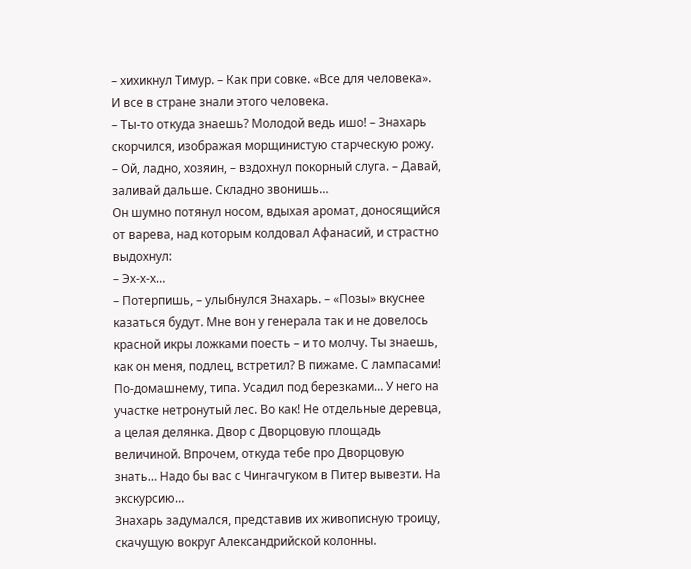– хихикнул Тимур. – Как при совке. «Все для человека». И все в стране знали этого человека.
– Ты-то откуда знаешь? Молодой ведь ишо! – Знахарь скорчился, изображая морщинистую старческую рожу.
– Ой, ладно, хозяин, – вздохнул покорный слуга. – Давай, заливай дальше. Складно звонишь…
Он шумно потянул носом, вдыхая аромат, доносящийся от варева, над которым колдовал Афанасий, и страстно выдохнул:
– Эх-х-х…
– Потерпишь, – улыбнулся Знахарь. – «Позы» вкуснее казаться будут. Мне вон у генерала так и не довелось красной икры ложками поесть – и то молчу. Ты знаешь, как он меня, подлец, встретил? В пижаме. С лампасами! По-домашнему, типа. Усадил под березками… У него на участке нетронутый лес. Во как! Не отдельные деревца, а целая делянка. Двор с Дворцовую площадь величиной. Впрочем, откуда тебе про Дворцовую знать… Надо бы вас с Чингачгуком в Питер вывезти. На экскурсию…
Знахарь задумался, представив их живописную троицу, скачущую вокруг Александрийской колонны.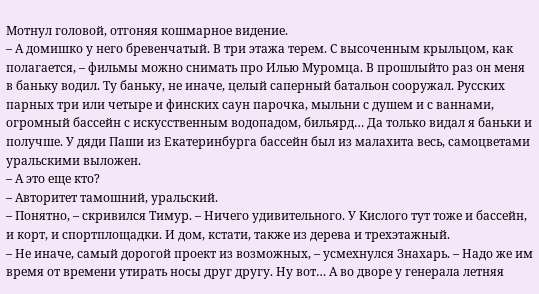Мотнул головой, отгоняя кошмарное видение.
– А домишко у него бревенчатый. В три этажа терем. С высоченным крыльцом, как полагается, – фильмы можно снимать про Илью Муромца. В прошлыйто раз он меня в баньку водил. Ту баньку, не иначе, целый саперный батальон сооружал. Русских парных три или четыре и финских саун парочка, мыльни с душем и с ваннами, огромный бассейн с искусственным водопадом, бильярд… Да только видал я баньки и получше. У дяди Паши из Екатеринбурга бассейн был из малахита весь, самоцветами уральскими выложен.
– А это еще кто?
– Авторитет тамошний, уральский.
– Понятно, – скривился Тимур. – Ничего удивительного. У Кислого тут тоже и бассейн, и корт, и спортплощадки. И дом, кстати, также из дерева и трехэтажный.
– Не иначе, самый дорогой проект из возможных, – усмехнулся Знахарь. – Надо же им время от времени утирать носы друг другу. Ну вот… А во дворе у генерала летняя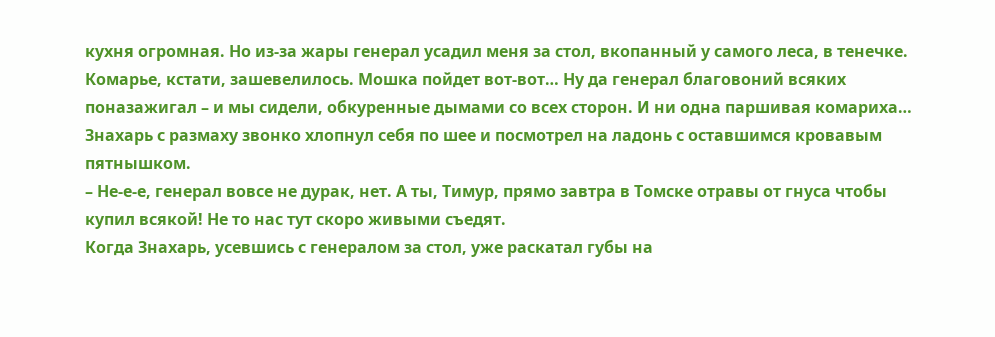кухня огромная. Но из-за жары генерал усадил меня за стол, вкопанный у самого леса, в тенечке. Комарье, кстати, зашевелилось. Мошка пойдет вот-вот… Ну да генерал благовоний всяких поназажигал – и мы сидели, обкуренные дымами со всех сторон. И ни одна паршивая комариха…
Знахарь с размаху звонко хлопнул себя по шее и посмотрел на ладонь с оставшимся кровавым пятнышком.
– Не-е-е, генерал вовсе не дурак, нет. А ты, Тимур, прямо завтра в Томске отравы от гнуса чтобы купил всякой! Не то нас тут скоро живыми съедят.
Когда Знахарь, усевшись с генералом за стол, уже раскатал губы на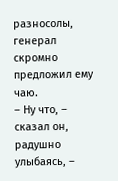разносолы, генерал скромно предложил ему чаю.
– Ну что, – сказал он, радушно улыбаясь, –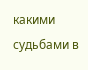какими судьбами в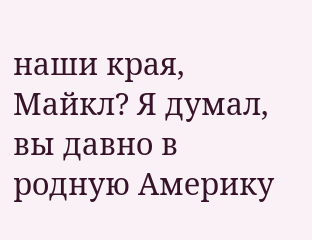наши края, Майкл? Я думал, вы давно в родную Америку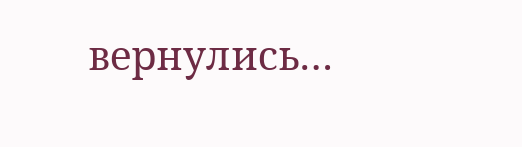вернулись…